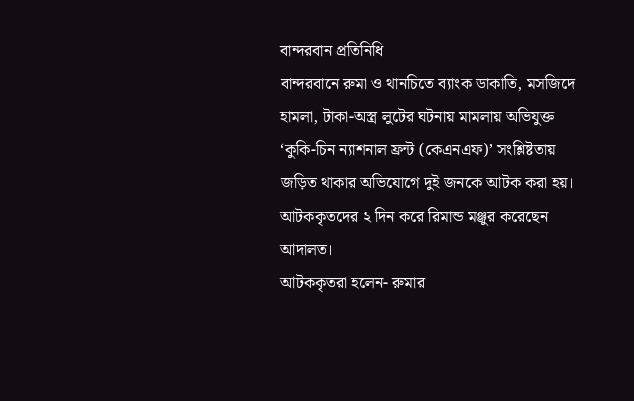বান্দরবান প্রতিনিধি
বান্দরবানে রুমা ও থানচিতে ব্যাংক ডাকাতি, মসজিদে হামলা, টাকা-অস্ত্র লুটের ঘটনায় মামলায় অভিযুক্ত ‘কুকি-চিন ন্যাশনাল ফ্রন্ট (কেএনএফ)’ সংশ্লিষ্টতায় জড়িত থাকার অভিযোগে দুই জনকে আটক করা হয়। আটককৃতদের ২ দিন করে রিমান্ড মঞ্জুর করেছেন আদালত।
আটককৃতরা হলেন- রুমার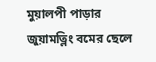মুয়ালপী পাড়ার জুয়ামত্লিং বমের ছেলে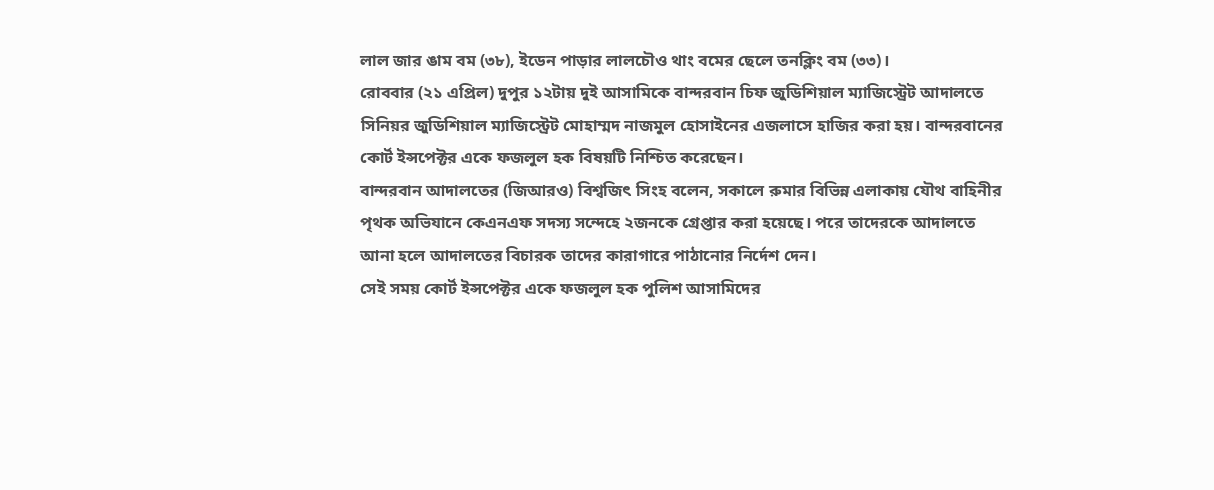লাল জার ঙাম বম (৩৮), ইডেন পাড়ার লালচৌও থাং বমের ছেলে তনক্লিং বম (৩৩)।
রোববার (২১ এপ্রিল) দুপুর ১২টায় দুই আসামিকে বান্দরবান চিফ জুডিশিয়াল ম্যাজিস্ট্রেট আদালতে সিনিয়র জুডিশিয়াল ম্যাজিস্ট্রেট মোহাম্মদ নাজমুল হোসাইনের এজলাসে হাজির করা হয়। বান্দরবানের কোর্ট ইন্সপেক্টর একে ফজলুল হক বিষয়টি নিশ্চিত করেছেন।
বান্দরবান আদালতের (জিআরও) বিশ্বজিৎ সিংহ বলেন, সকালে রুমার বিভিন্ন এলাকায় যৌথ বাহিনীর পৃথক অভিযানে কেএনএফ সদস্য সন্দেহে ২জনকে গ্রেপ্তার করা হয়েছে। পরে তাদেরকে আদালতে আনা হলে আদালতের বিচারক তাদের কারাগারে পাঠানোর নির্দেশ দেন।
সেই সময় কোর্ট ইন্সপেক্টর একে ফজলুল হক পুলিশ আসামিদের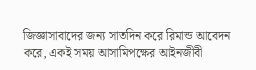জিজ্ঞাসাবাদের জন্য সাতদিন করে রিমান্ড আবেদন করে, একই সময় আসামিপক্ষের আইনজীবী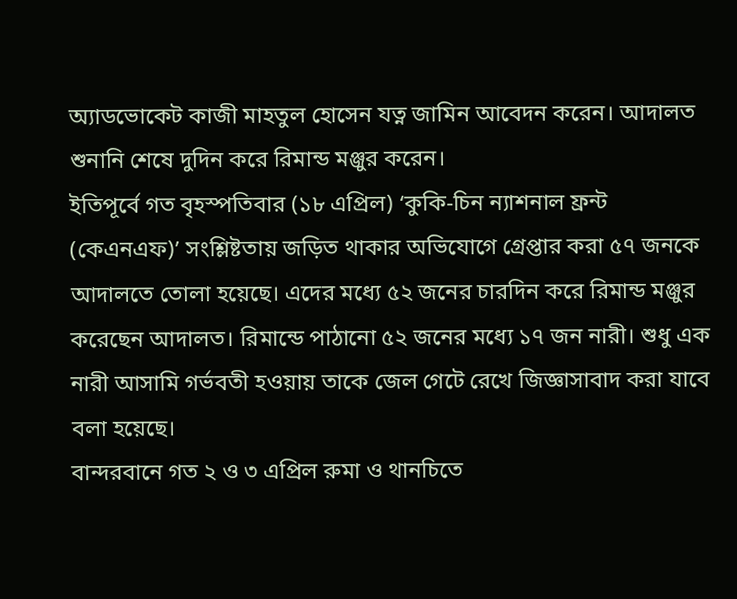অ্যাডভোকেট কাজী মাহতুল হোসেন যত্ন জামিন আবেদন করেন। আদালত শুনানি শেষে দুদিন করে রিমান্ড মঞ্জুর করেন।
ইতিপূর্বে গত বৃহস্পতিবার (১৮ এপ্রিল) ‘কুকি-চিন ন্যাশনাল ফ্রন্ট (কেএনএফ)’ সংশ্লিষ্টতায় জড়িত থাকার অভিযোগে গ্রেপ্তার করা ৫৭ জনকে আদালতে তোলা হয়েছে। এদের মধ্যে ৫২ জনের চারদিন করে রিমান্ড মঞ্জুর করেছেন আদালত। রিমান্ডে পাঠানো ৫২ জনের মধ্যে ১৭ জন নারী। শুধু এক নারী আসামি গর্ভবতী হওয়ায় তাকে জেল গেটে রেখে জিজ্ঞাসাবাদ করা যাবে বলা হয়েছে।
বান্দরবানে গত ২ ও ৩ এপ্রিল রুমা ও থানচিতে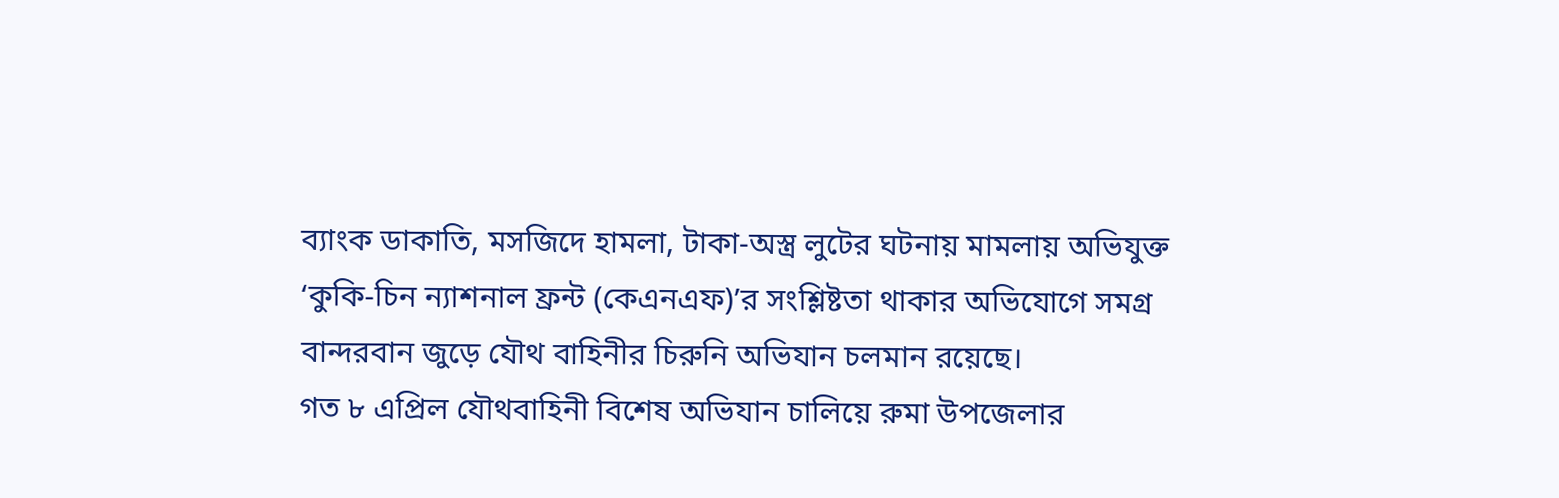ব্যাংক ডাকাতি, মসজিদে হামলা, টাকা-অস্ত্র লুটের ঘটনায় মামলায় অভিযুক্ত ‘কুকি-চিন ন্যাশনাল ফ্রন্ট (কেএনএফ)’র সংশ্লিষ্টতা থাকার অভিযোগে সমগ্র বান্দরবান জুড়ে যৌথ বাহিনীর চিরুনি অভিযান চলমান রয়েছে।
গত ৮ এপ্রিল যৌথবাহিনী বিশেষ অভিযান চালিয়ে রুমা উপজেলার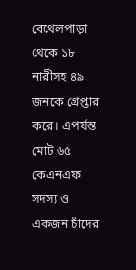বেথেলপাড়া থেকে ১৮ নারীসহ ৪৯ জনকে গ্রেপ্তার করে। এপর্যন্ত মোট ৬৫ কেএনএফ সদস্য ও একজন চাঁদের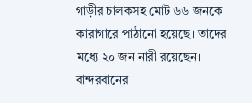গাড়ীর চালকসহ মোট ৬৬ জনকে কারাগারে পাঠানো হয়েছে। তাদের মধ্যে ২০ জন নারী রয়েছেন।
বান্দরবানের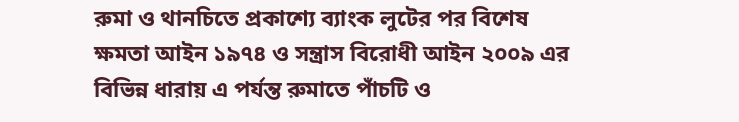রুমা ও থানচিতে প্রকাশ্যে ব্যাংক লুটের পর বিশেষ ক্ষমতা আইন ১৯৭৪ ও সন্ত্রাস বিরোধী আইন ২০০৯ এর বিভিন্ন ধারায় এ পর্যন্ত রুমাতে পাঁচটি ও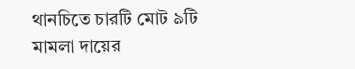থানচিতে চারটি মোট ৯টি মামলা দায়ের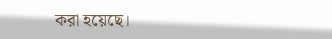করা হয়েছে।